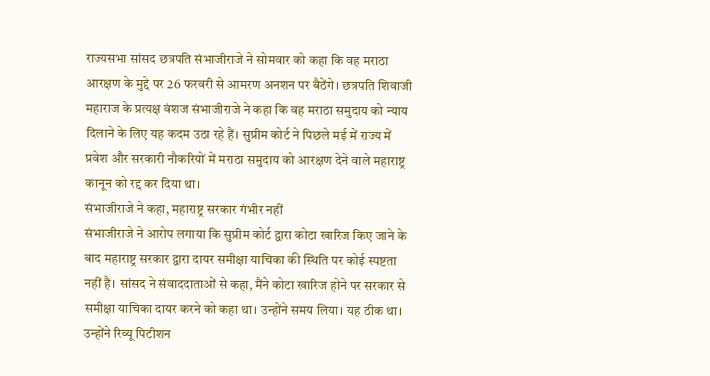राज्यसभा सांसद छत्रपति संभाजीराजे ने सोमवार को कहा कि वह मराठा आरक्षण के मुद्दे पर 26 फरवरी से आमरण अनशन पर बैठेंगे। छत्रपति शिवाजी महाराज के प्रत्यक्ष वंशज संभाजीराजे ने कहा कि वह मराठा समुदाय को न्याय दिलाने के लिए यह कदम उठा रहे हैं। सुप्रीम कोर्ट ने पिछले मई में राज्य में प्रवेश और सरकारी नौकरियों में मराठा समुदाय को आरक्षण देने वाले महाराष्ट्र कानून को रद्द कर दिया था।
संभाजीराजे ने कहा, महाराष्ट्र सरकार गंभीर नहीं
संभाजीराजे ने आरोप लगाया कि सुप्रीम कोर्ट द्वारा कोटा खारिज किए जाने के बाद महाराष्ट्र सरकार द्वारा दायर समीक्षा याचिका की स्थिति पर कोई स्पष्टता नहीं है। सांसद ने संवाददाताओं से कहा, मैंने कोटा खारिज होने पर सरकार से समीक्षा याचिका दायर करने को कहा था। उन्होंने समय लिया। यह ठीक था। उन्होंने रिव्यू पिटीशन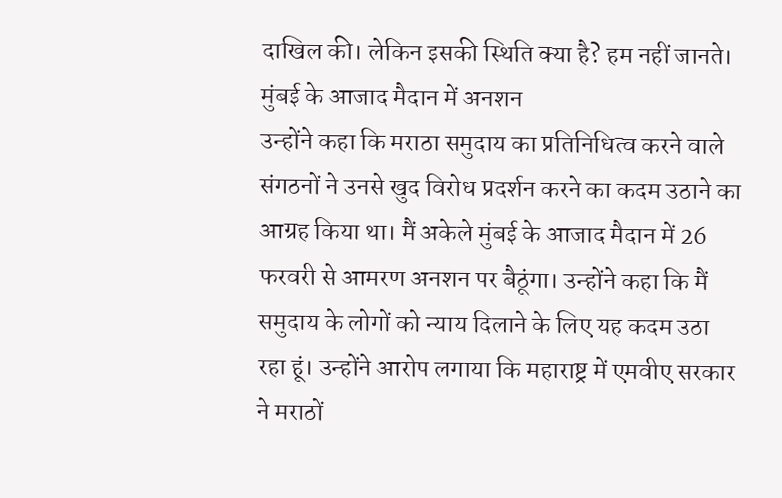दाखिल की। लेकिन इसकी स्थिति क्या है? हम नहीं जानते।
मुंबई के आजाद मैदान में अनशन
उन्होंने कहा कि मराठा समुदाय का प्रतिनिधित्व करने वाले संगठनों ने उनसे खुद विरोध प्रदर्शन करने का कदम उठाने का आग्रह किया था। मैं अकेले मुंबई के आजाद मैदान में 26 फरवरी से आमरण अनशन पर बैठूंगा। उन्होंने कहा कि मैं समुदाय के लोगों को न्याय दिलाने के लिए यह कदम उठा रहा हूं। उन्होंने आरोप लगाया कि महाराष्ट्र में एमवीए सरकार ने मराठों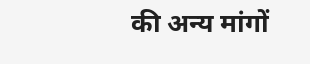की अन्य मांगों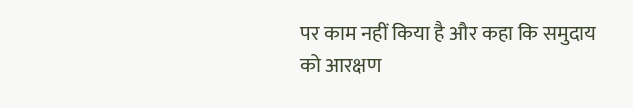पर काम नहीं किया है और कहा कि समुदाय को आरक्षण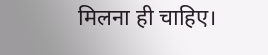मिलना ही चाहिए।